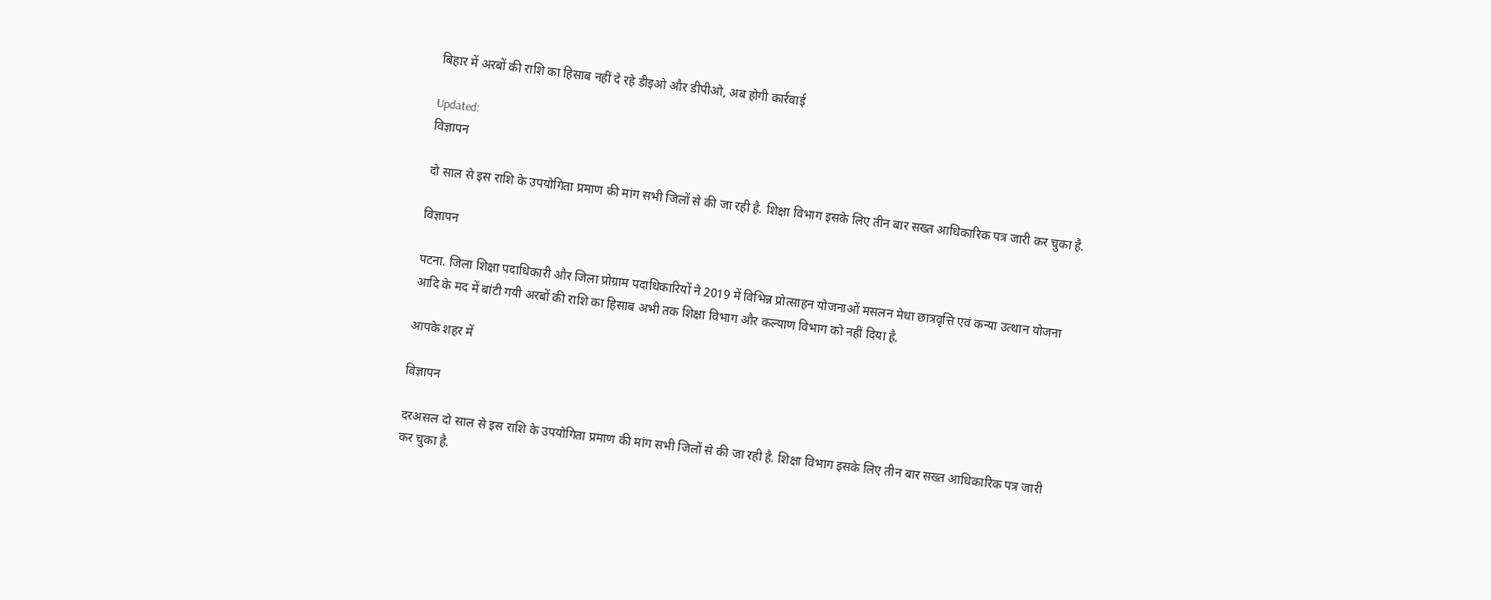बिहार में अरबों की राशि का हिसाब नहीं दे रहे डीइओ और डीपीओ, अब होगी कार्रवाई

Updated:
विज्ञापन

दो साल से इस राशि के उपयोगिता प्रमाण की मांग सभी जिलों से की जा रही है. शिक्षा विभाग इसके लिए तीन बार सख्त आधिकारिक पत्र जारी कर चुका है.

विज्ञापन

पटना. जिला शिक्षा पदाधिकारी और जिला प्रोग्राम पदाधिकारियों ने 2019 में विभिन्न प्रोत्साहन योजनाओं मसलन मेधा छात्रवृत्ति एवं कन्या उत्थान योजना आदि के मद में बांटी गयी अरबों की राशि का हिसाब अभी तक शिक्षा विभाग और कल्याण विभाग को नहीं दिया है.

आपके शहर में

विज्ञापन

दरअसल दो साल से इस राशि के उपयोगिता प्रमाण की मांग सभी जिलों से की जा रही है. शिक्षा विभाग इसके लिए तीन बार सख्त आधिकारिक पत्र जारी कर चुका है.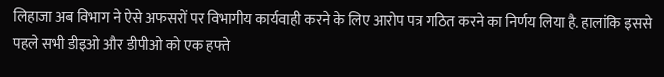लिहाजा अब विभाग ने ऐसे अफसरों पर विभागीय कार्यवाही करने के लिए आरोप पत्र गठित करने का निर्णय लिया है. हालांकि इससे पहले सभी डीइओ और डीपीओ को एक हफ्ते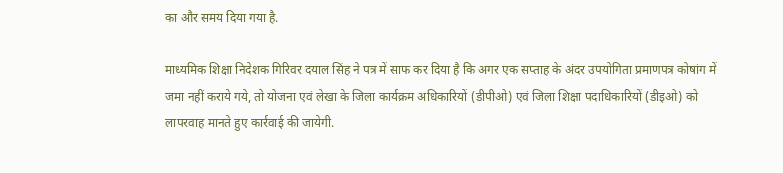का और समय दिया गया है.

माध्यमिक शिक्षा निदेशक गिरिवर दयाल सिंह ने पत्र में साफ कर दिया है कि अगर एक सप्ताह के अंदर उपयोगिता प्रमाणपत्र कोषांग में जमा नहीं कराये गये, तो योजना एवं लेखा के जिला कार्यक्रम अधिकारियों (डीपीओ) एवं जिला शिक्षा पदाधिकारियों (डीइओ) को लापरवाह मानते हुए कार्रवाई की जायेगी.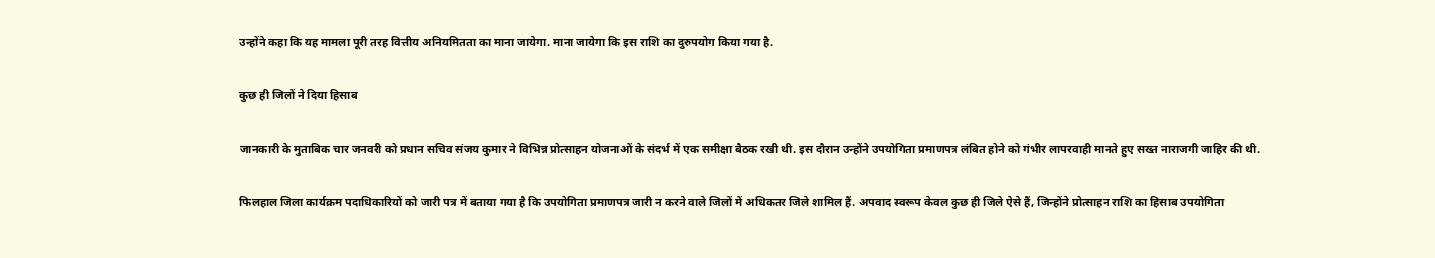उन्होंने कहा कि यह मामला पूरी तरह वित्तीय अनियमितता का माना जायेगा. माना जायेगा कि इस राशि का दुरुपयोग किया गया है.

कुछ ही जिलों ने दिया हिसाब

जानकारी के मुताबिक चार जनवरी को प्रधान सचिव संजय कुमार ने विभिन्न प्रोत्साहन योजनाओं के संदर्भ में एक समीक्षा बैठक रखी थी. इस दौरान उन्होंने उपयोगिता प्रमाणपत्र लंबित होने को गंभीर लापरवाही मानते हुए सख्त नाराजगी जाहिर की थी.

फिलहाल जिला कार्यक्रम पदाधिकारियों को जारी पत्र में बताया गया है कि उपयोगिता प्रमाणपत्र जारी न करने वाले जिलों में अधिकतर जिले शामिल हैं. अपवाद स्वरूप केवल कुछ ही जिले ऐसे हैं, जिन्होंने प्रोत्साहन राशि का हिसाब उपयोगिता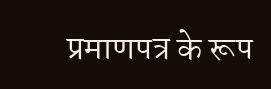प्रमाणपत्र के रूप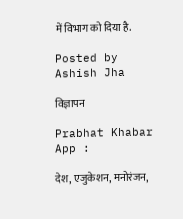में विभाग को दिया है.

Posted by Ashish Jha

विज्ञापन

Prabhat Khabar App :

देश, एजुकेशन, मनोरंजन,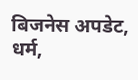बिजनेस अपडेट, धर्म,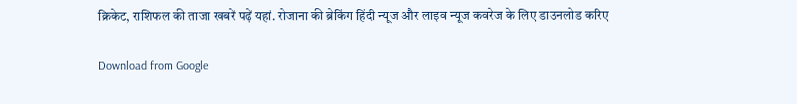क्रिकेट, राशिफल की ताजा खबरें पढ़ें यहां. रोजाना की ब्रेकिंग हिंदी न्यूज और लाइव न्यूज कवरेज के लिए डाउनलोड करिए

Download from Google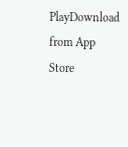PlayDownload from App Store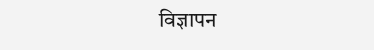विज्ञापन